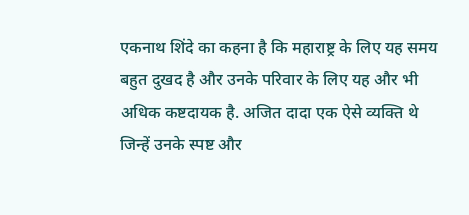एकनाथ शिंदे का कहना है कि महाराष्ट्र के लिए यह समय बहुत दुखद है और उनके परिवार के लिए यह और भी अधिक कष्टदायक है. अजित दादा एक ऐसे व्यक्ति थे जिन्हें उनके स्पष्ट और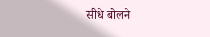सीधे बोलने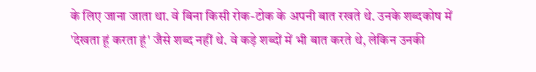के लिए जाना जाता था. वे बिना किसी रोक-टोक के अपनी बात रखते थे. उनके शब्दकोष में 'देखता हूं करता हूं' जैसे शब्द नहीं थे. वे कड़े शब्दों में भी बात करते थे, लेकिन उनकी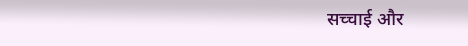सच्चाई और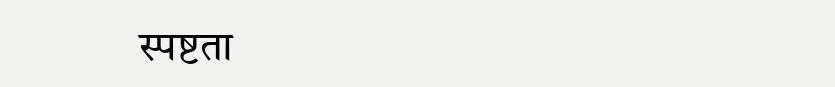स्पष्टता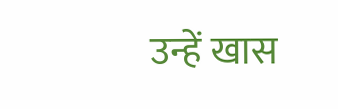उन्हें खास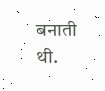बनाती थी.